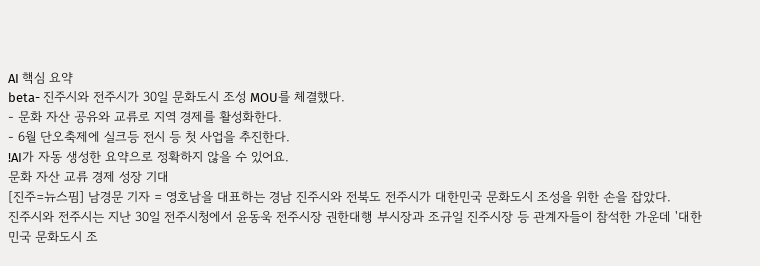AI 핵심 요약
beta- 진주시와 전주시가 30일 문화도시 조성 MOU를 체결했다.
- 문화 자산 공유와 교류로 지역 경제를 활성화한다.
- 6월 단오축제에 실크등 전시 등 첫 사업을 추진한다.
!AI가 자동 생성한 요약으로 정확하지 않을 수 있어요.
문화 자산 교류 경제 성장 기대
[진주=뉴스핌] 남경문 기자 = 영호남을 대표하는 경남 진주시와 전북도 전주시가 대한민국 문화도시 조성을 위한 손을 잡았다.
진주시와 전주시는 지난 30일 전주시청에서 윤동욱 전주시장 권한대행 부시장과 조규일 진주시장 등 관계자들이 참석한 가운데 '대한민국 문화도시 조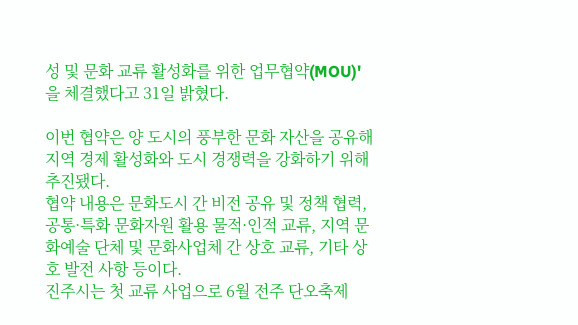성 및 문화 교류 활성화를 위한 업무협약(MOU)'을 체결했다고 31일 밝혔다.

이번 협약은 양 도시의 풍부한 문화 자산을 공유해 지역 경제 활성화와 도시 경쟁력을 강화하기 위해 추진됐다.
협약 내용은 문화도시 간 비전 공유 및 정책 협력, 공통·특화 문화자원 활용 물적·인적 교류, 지역 문화예술 단체 및 문화사업체 간 상호 교류, 기타 상호 발전 사항 등이다.
진주시는 첫 교류 사업으로 6월 전주 단오축제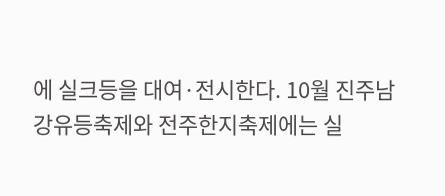에 실크등을 대여·전시한다. 10월 진주남강유등축제와 전주한지축제에는 실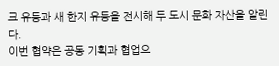크 유등과 새 한지 유등을 전시해 두 도시 문화 자산을 알린다.
이번 협약은 공동 기획과 협업으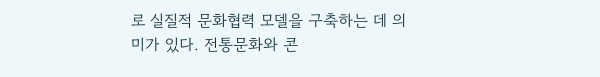로 실질적 문화협력 모델을 구축하는 데 의미가 있다. 전통문화와 콘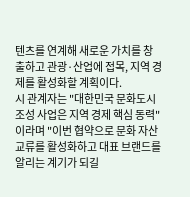텐츠를 연계해 새로운 가치를 창출하고 관광·산업에 접목, 지역 경제를 활성화할 계획이다.
시 관계자는 "대한민국 문화도시 조성 사업은 지역 경제 핵심 동력"이라며 "이번 협약으로 문화 자산 교류를 활성화하고 대표 브랜드를 알리는 계기가 되길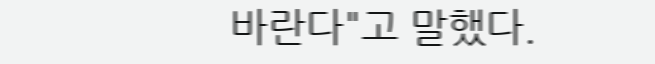바란다"고 말했다.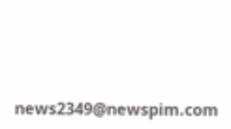news2349@newspim.com